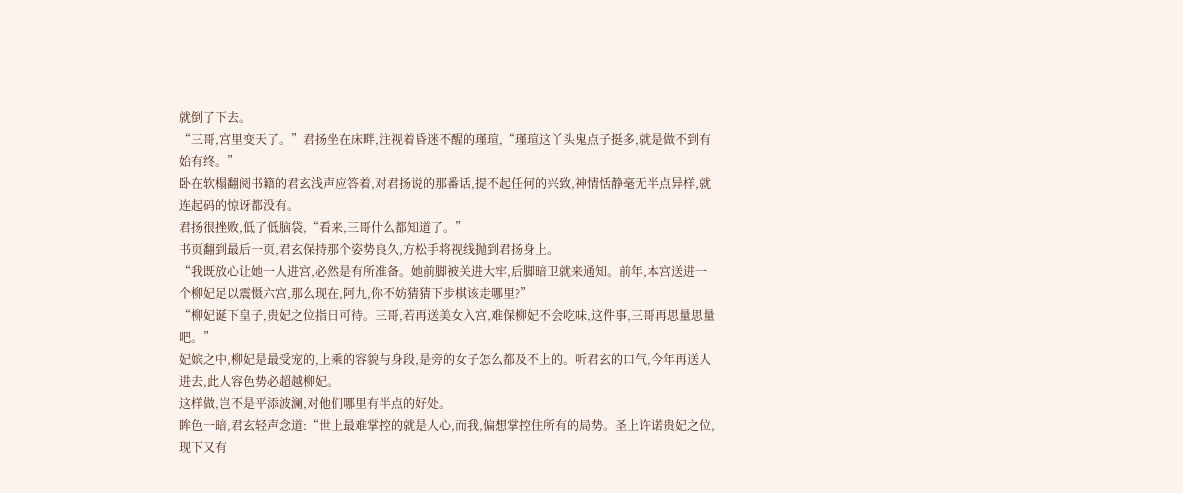就倒了下去。
“三哥,宫里变天了。”君扬坐在床畔,注视着昏迷不醒的瑾瑄,“瑾瑄这丫头鬼点子挺多,就是做不到有始有终。”
卧在软榻翻阅书籍的君玄浅声应答着,对君扬说的那番话,提不起任何的兴致,神情恬静毫无半点异样,就连起码的惊讶都没有。
君扬很挫败,低了低脑袋,“看来,三哥什么都知道了。”
书页翻到最后一页,君玄保持那个姿势良久,方松手将视线抛到君扬身上。
“我既放心让她一人进宫,必然是有所准备。她前脚被关进大牢,后脚暗卫就来通知。前年,本宫送进一个柳妃足以震慑六宫,那么现在,阿九,你不妨猜猜下步棋该走哪里?”
“柳妃诞下皇子,贵妃之位指日可待。三哥,若再送美女入宫,难保柳妃不会吃味,这件事,三哥再思量思量吧。”
妃嫔之中,柳妃是最受宠的,上乘的容貌与身段,是旁的女子怎么都及不上的。听君玄的口气,今年再送人进去,此人容色势必超越柳妃。
这样做,岂不是平添波澜,对他们哪里有半点的好处。
眸色一暗,君玄轻声念道:“世上最难掌控的就是人心,而我,偏想掌控住所有的局势。圣上许诺贵妃之位,现下又有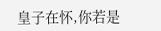皇子在怀,你若是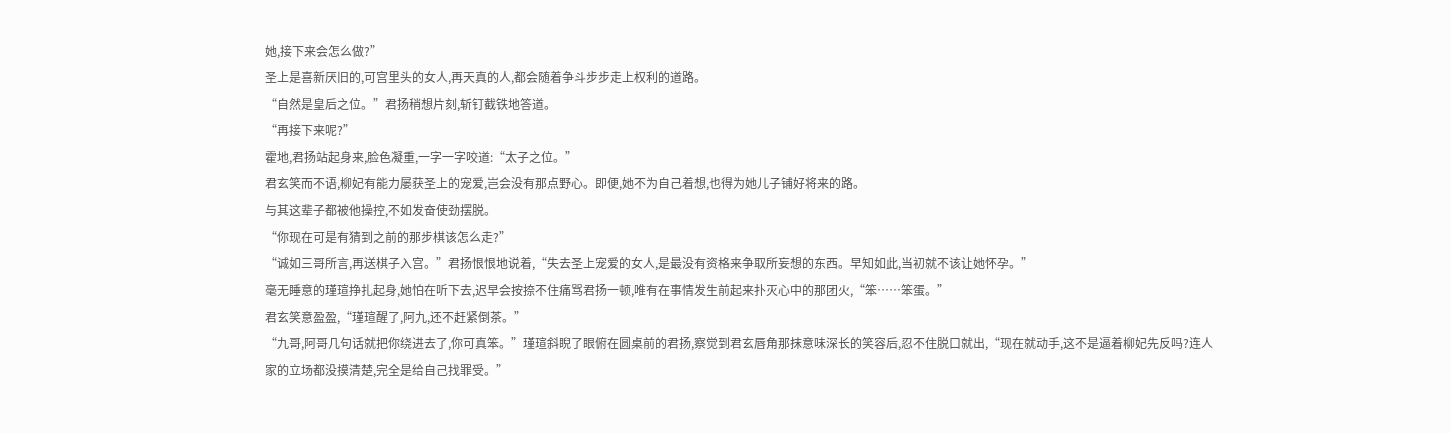她,接下来会怎么做?”
圣上是喜新厌旧的,可宫里头的女人,再天真的人,都会随着争斗步步走上权利的道路。
“自然是皇后之位。”君扬稍想片刻,斩钉截铁地答道。
“再接下来呢?”
霍地,君扬站起身来,脸色凝重,一字一字咬道:“太子之位。”
君玄笑而不语,柳妃有能力屡获圣上的宠爱,岂会没有那点野心。即便,她不为自己着想,也得为她儿子铺好将来的路。
与其这辈子都被他操控,不如发奋使劲摆脱。
“你现在可是有猜到之前的那步棋该怎么走?”
“诚如三哥所言,再送棋子入宫。”君扬恨恨地说着,“失去圣上宠爱的女人,是最没有资格来争取所妄想的东西。早知如此,当初就不该让她怀孕。”
毫无睡意的瑾瑄挣扎起身,她怕在听下去,迟早会按捺不住痛骂君扬一顿,唯有在事情发生前起来扑灭心中的那团火,“笨……笨蛋。”
君玄笑意盈盈,“瑾瑄醒了,阿九,还不赶紧倒茶。”
“九哥,阿哥几句话就把你绕进去了,你可真笨。”瑾瑄斜睨了眼俯在圆桌前的君扬,察觉到君玄唇角那抹意味深长的笑容后,忍不住脱口就出,“现在就动手,这不是逼着柳妃先反吗?连人家的立场都没摸清楚,完全是给自己找罪受。”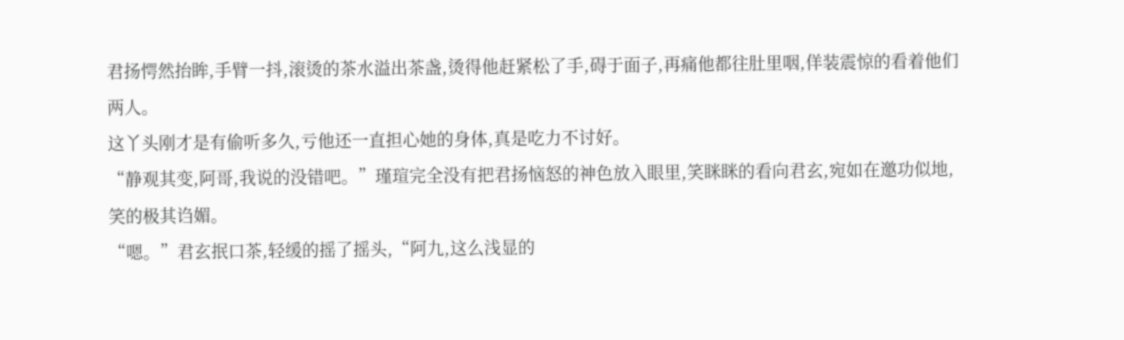君扬愕然抬眸,手臂一抖,滚烫的茶水溢出茶盏,烫得他赶紧松了手,碍于面子,再痛他都往肚里咽,佯装震惊的看着他们两人。
这丫头刚才是有偷听多久,亏他还一直担心她的身体,真是吃力不讨好。
“静观其变,阿哥,我说的没错吧。”瑾瑄完全没有把君扬恼怒的神色放入眼里,笑眯眯的看向君玄,宛如在邀功似地,笑的极其诌媚。
“嗯。”君玄抿口茶,轻缓的摇了摇头,“阿九,这么浅显的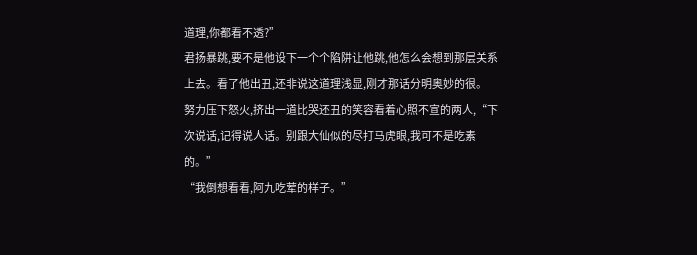道理,你都看不透?”
君扬暴跳,要不是他设下一个个陷阱让他跳,他怎么会想到那层关系上去。看了他出丑,还非说这道理浅显,刚才那话分明奥妙的很。
努力压下怒火,挤出一道比哭还丑的笑容看着心照不宣的两人,“下次说话,记得说人话。别跟大仙似的尽打马虎眼,我可不是吃素的。”
“我倒想看看,阿九吃荤的样子。”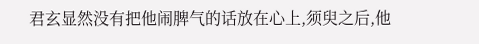君玄显然没有把他闹脾气的话放在心上,须臾之后,他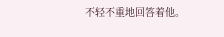不轻不重地回答着他。